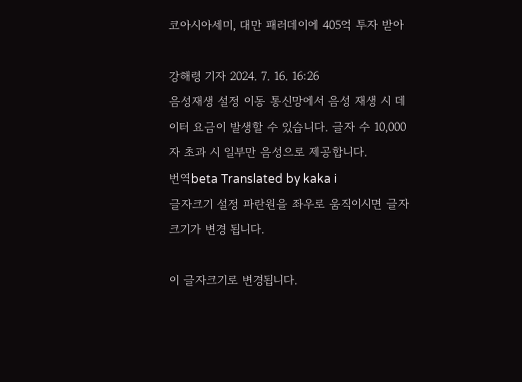코아시아세미, 대만 패러데이에 405억 투자 받아

강해령 기자 2024. 7. 16. 16:26
음성재생 설정 이동 통신망에서 음성 재생 시 데이터 요금이 발생할 수 있습니다. 글자 수 10,000자 초과 시 일부만 음성으로 제공합니다.
번역beta Translated by kaka i
글자크기 설정 파란원을 좌우로 움직이시면 글자크기가 변경 됩니다.

이 글자크기로 변경됩니다.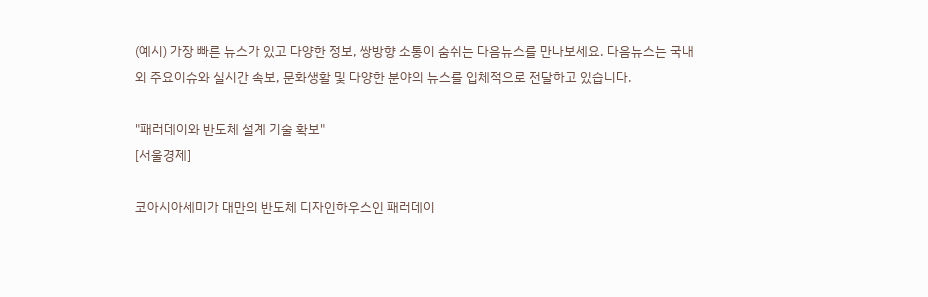(예시) 가장 빠른 뉴스가 있고 다양한 정보, 쌍방향 소통이 숨쉬는 다음뉴스를 만나보세요. 다음뉴스는 국내외 주요이슈와 실시간 속보, 문화생활 및 다양한 분야의 뉴스를 입체적으로 전달하고 있습니다.

"패러데이와 반도체 설계 기술 확보"
[서울경제]

코아시아세미가 대만의 반도체 디자인하우스인 패러데이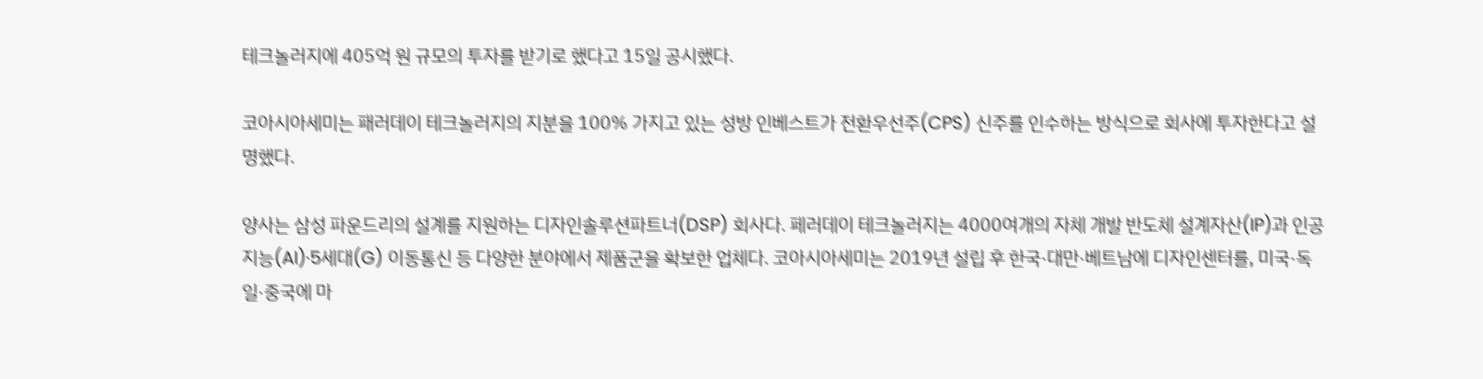테크놀러지에 405억 원 규모의 투자를 받기로 했다고 15일 공시했다.

코아시아세미는 패러데이 테크놀러지의 지분을 100% 가지고 있는 성방 인베스트가 전환우선주(CPS) 신주를 인수하는 방식으로 회사에 투자한다고 설명했다.

양사는 삼성 파운드리의 설계를 지원하는 디자인솔루션파트너(DSP) 회사다. 페러데이 테크놀러지는 4000여개의 자체 개발 반도체 설계자산(IP)과 인공지능(AI)·5세대(G) 이동통신 등 다양한 분야에서 제품군을 확보한 업체다. 코아시아세미는 2019년 설립 후 한국·대만·베트남에 디자인센터를, 미국·독일·중국에 마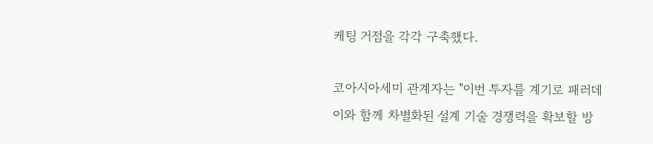케팅 거점을 각각 구축했다.

코아시아세미 관계자는 "이번 투자를 계기로 패러데이와 함께 차별화된 설계 기술 경쟁력을 확보할 방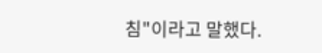침"이라고 말했다.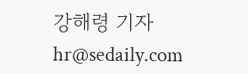강해령 기자 hr@sedaily.com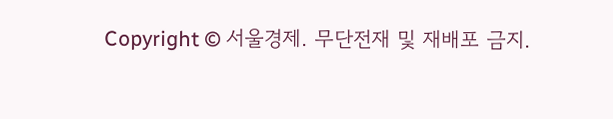Copyright © 서울경제. 무단전재 및 재배포 금지.